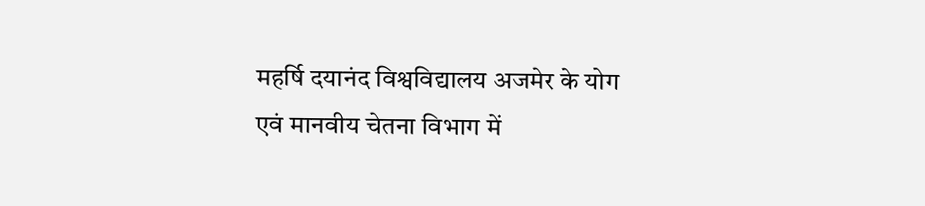महर्षि दयानंद विश्वविद्यालय अजमेर के योग एवं मानवीय चेतना विभाग में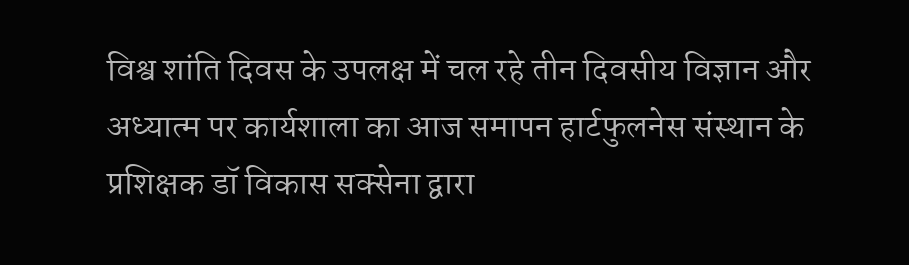विश्व शांति दिवस के उपलक्ष में चल रहे तीन दिवसीय विज्ञान और अध्यात्म पर कार्यशाला का आज समापन हार्टफुलनेस संस्थान के प्रशिक्षक डॉ विकास सक्सेना द्वारा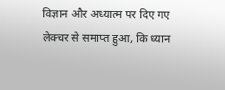विज्ञान और अध्यात्म पर दिए गए लेक्चर से समाप्त हुआ, कि ध्यान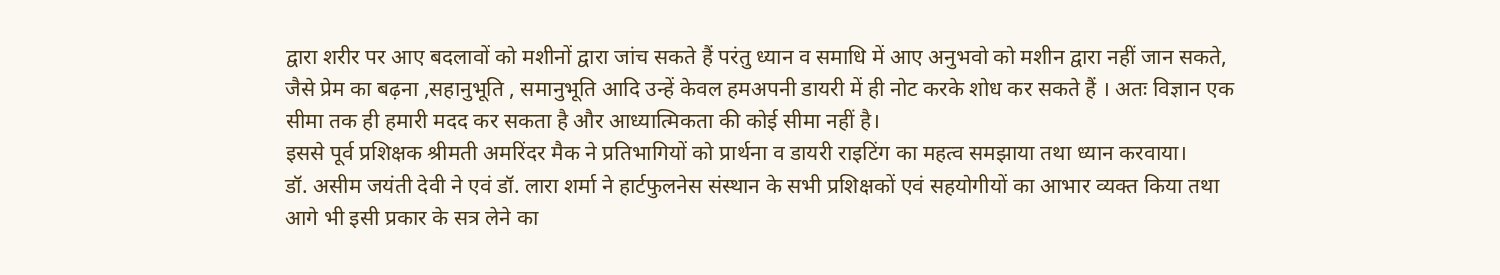द्वारा शरीर पर आए बदलावों को मशीनों द्वारा जांच सकते हैं परंतु ध्यान व समाधि में आए अनुभवो को मशीन द्वारा नहीं जान सकते, जैसे प्रेम का बढ़ना ,सहानुभूति , समानुभूति आदि उन्हें केवल हमअपनी डायरी में ही नोट करके शोध कर सकते हैं । अतः विज्ञान एक सीमा तक ही हमारी मदद कर सकता है और आध्यात्मिकता की कोई सीमा नहीं है।
इससे पूर्व प्रशिक्षक श्रीमती अमरिंदर मैक ने प्रतिभागियों को प्रार्थना व डायरी राइटिंग का महत्व समझाया तथा ध्यान करवाया।
डॉ. असीम जयंती देवी ने एवं डॉ. लारा शर्मा ने हार्टफुलनेस संस्थान के सभी प्रशिक्षकों एवं सहयोगीयों का आभार व्यक्त किया तथा आगे भी इसी प्रकार के सत्र लेने का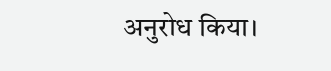अनुरोध किया।